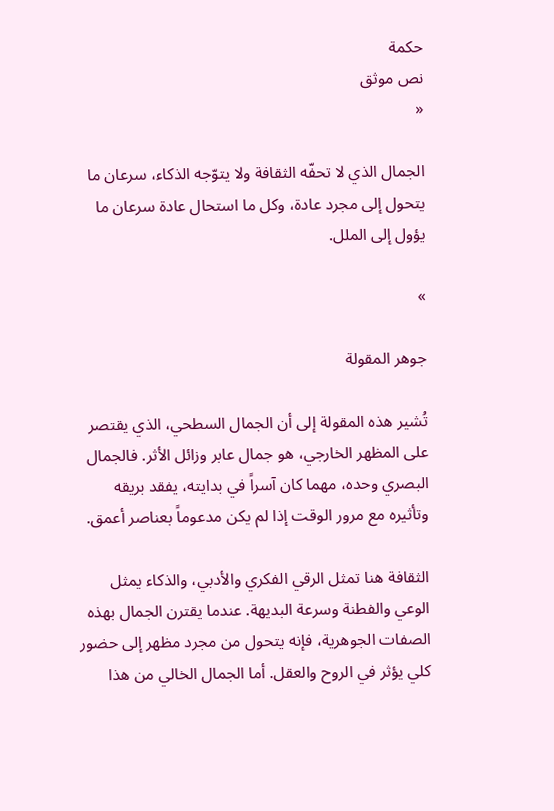حكمة
نص موثق
«

الجمال الذي لا تحفّه الثقافة ولا يتوّجه الذكاء، سرعان ما يتحول إلى مجرد عادة، وكل ما استحال عادة سرعان ما يؤول إلى الملل.

»

جوهر المقولة

تُشير هذه المقولة إلى أن الجمال السطحي، الذي يقتصر على المظهر الخارجي، هو جمال عابر وزائل الأثر. فالجمال البصري وحده، مهما كان آسراً في بدايته، يفقد بريقه وتأثيره مع مرور الوقت إذا لم يكن مدعوماً بعناصر أعمق.

الثقافة هنا تمثل الرقي الفكري والأدبي، والذكاء يمثل الوعي والفطنة وسرعة البديهة. عندما يقترن الجمال بهذه الصفات الجوهرية، فإنه يتحول من مجرد مظهر إلى حضور كلي يؤثر في الروح والعقل. أما الجمال الخالي من هذا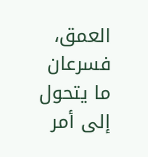العمق، فسرعان ما يتحول إلى أمر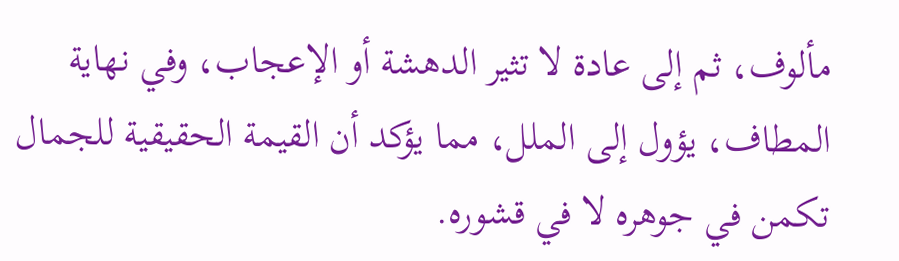مألوف، ثم إلى عادة لا تثير الدهشة أو الإعجاب، وفي نهاية المطاف، يؤول إلى الملل، مما يؤكد أن القيمة الحقيقية للجمال تكمن في جوهره لا في قشوره.